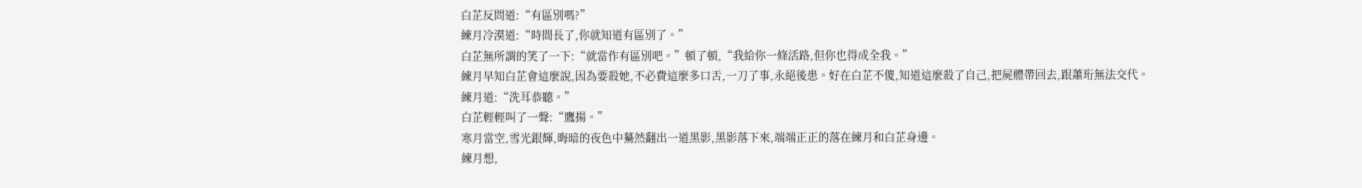白芷反問道:“有區別嗎?”
練月冷漠道:“時間長了,你就知道有區別了。”
白芷無所謂的笑了一下:“就當作有區別吧。”頓了頓,“我給你一條活路,但你也得成全我。”
練月早知白芷會這麼說,因為要殺她,不必費這麼多口舌,一刀了事,永絕後患。好在白芷不傻,知道這麼殺了自己,把屍體帶回去,跟蕭珩無法交代。
練月道:“洗耳恭聽。”
白芷輕輕叫了一聲:“鷹揚。”
寒月當空,雪光銀輝,晦暗的夜色中驀然翻出一道黑影,黑影落下來,端端正正的落在練月和白芷身邊。
練月想,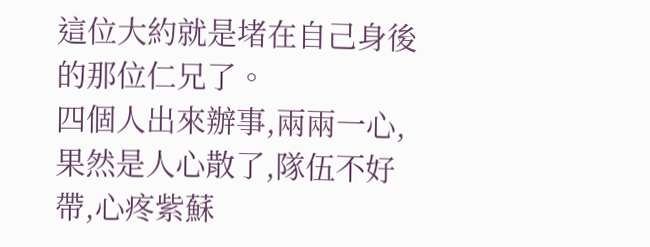這位大約就是堵在自己身後的那位仁兄了。
四個人出來辦事,兩兩一心,果然是人心散了,隊伍不好帶,心疼紫蘇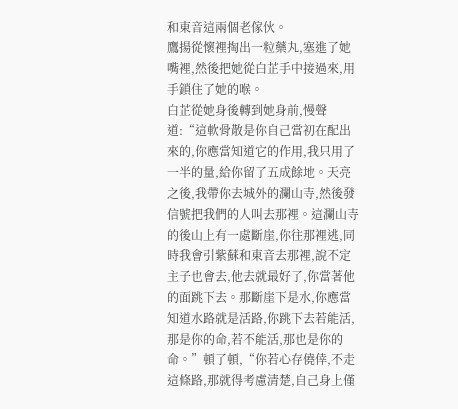和東音這兩個老傢伙。
鷹揚從懷裡掏出一粒藥丸,塞進了她嘴裡,然後把她從白芷手中接過來,用手鎖住了她的喉。
白芷從她身後轉到她身前,慢聲道:“這軟骨散是你自己當初在配出來的,你應當知道它的作用,我只用了一半的量,給你留了五成餘地。天亮之後,我帶你去城外的瀾山寺,然後發信號把我們的人叫去那裡。這瀾山寺的後山上有一處斷崖,你往那裡逃,同時我會引紫蘇和東音去那裡,說不定主子也會去,他去就最好了,你當著他的面跳下去。那斷崖下是水,你應當知道水路就是活路,你跳下去若能活,那是你的命,若不能活,那也是你的命。”頓了頓,“你若心存僥倖,不走這條路,那就得考慮清楚,自己身上僅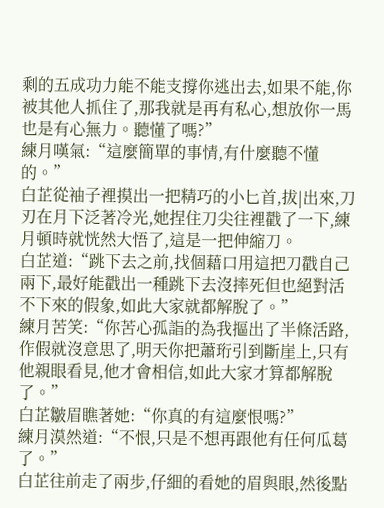剩的五成功力能不能支撐你逃出去,如果不能,你被其他人抓住了,那我就是再有私心,想放你一馬也是有心無力。聽懂了嗎?”
練月嘆氣:“這麼簡單的事情,有什麼聽不懂的。”
白芷從袖子裡摸出一把精巧的小匕首,拔|出來,刀刃在月下泛著冷光,她捏住刀尖往裡戳了一下,練月頓時就恍然大悟了,這是一把伸縮刀。
白芷道:“跳下去之前,找個藉口用這把刀戳自己兩下,最好能戳出一種跳下去沒摔死但也絕對活不下來的假象,如此大家就都解脫了。”
練月苦笑:“你苦心孤詣的為我摳出了半條活路,作假就沒意思了,明天你把蕭珩引到斷崖上,只有他親眼看見,他才會相信,如此大家才算都解脫了。”
白芷皺眉瞧著她:“你真的有這麼恨嗎?”
練月漠然道:“不恨,只是不想再跟他有任何瓜葛了。”
白芷往前走了兩步,仔細的看她的眉與眼,然後點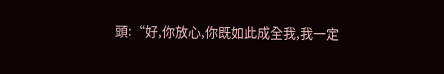頭:“好,你放心,你既如此成全我,我一定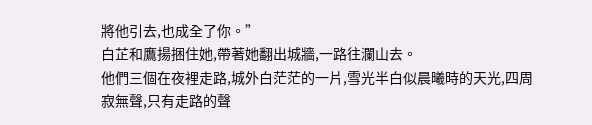將他引去,也成全了你。”
白芷和鷹揚捆住她,帶著她翻出城牆,一路往瀾山去。
他們三個在夜裡走路,城外白茫茫的一片,雪光半白似晨曦時的天光,四周寂無聲,只有走路的聲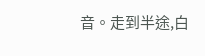音。走到半途,白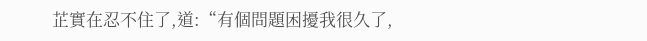芷實在忍不住了,道:“有個問題困擾我很久了,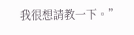我很想請教一下。”